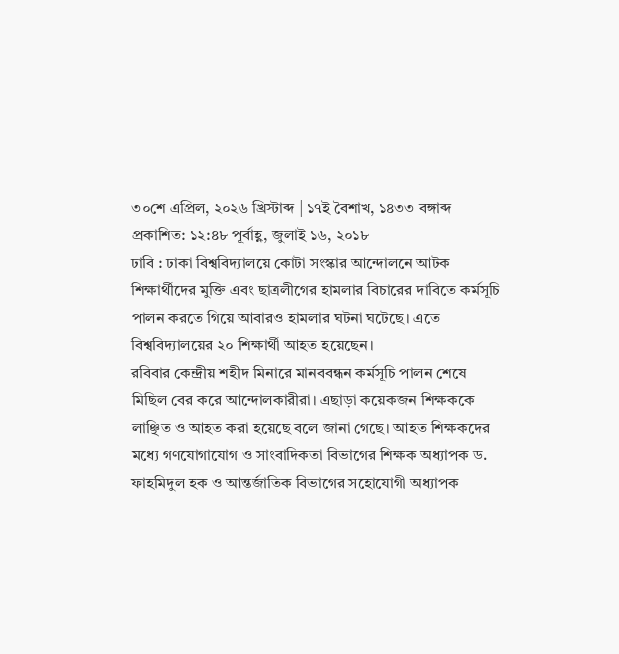৩০শে এপ্রিল, ২০২৬ খ্রিস্টাব্দ | ১৭ই বৈশাখ, ১৪৩৩ বঙ্গাব্দ
প্রকাশিত: ১২:৪৮ পূর্বাহ্ণ, জুলাই ১৬, ২০১৮
ঢাবি : ঢাকা বিশ্ববিদ্যালয়ে কোটা সংস্কার আন্দোলনে আটক শিক্ষার্থীদের মুক্তি এবং ছাত্রলীগের হামলার বিচারের দাবিতে কর্মসূচি পালন করতে গিয়ে আবারও হামলার ঘটনা ঘটেছে। এতে বিশ্ববিদ্যালয়ের ২০ শিক্ষার্থী আহত হয়েছেন।
রবিবার কেন্দ্রীয় শহীদ মিনারে মানববন্ধন কর্মসূচি পালন শেষে মিছিল বের করে আন্দোলকারীরা। এছাড়া কয়েকজন শিক্ষককে লাঞ্ছিত ও আহত করা হয়েছে বলে জানা গেছে। আহত শিক্ষকদের মধ্যে গণযোগাযোগ ও সাংবাদিকতা বিভাগের শিক্ষক অধ্যাপক ড. ফাহমিদুল হক ও আন্তর্জাতিক বিভাগের সহোযোগী অধ্যাপক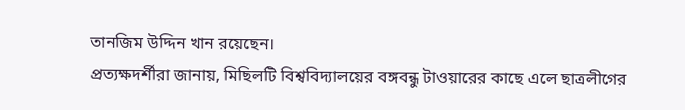তানজিম উদ্দিন খান রয়েছেন।
প্রত্যক্ষদর্শীরা জানায়, মিছিলটি বিশ্ববিদ্যালয়ের বঙ্গবন্ধু টাওয়ারের কাছে এলে ছাত্রলীগের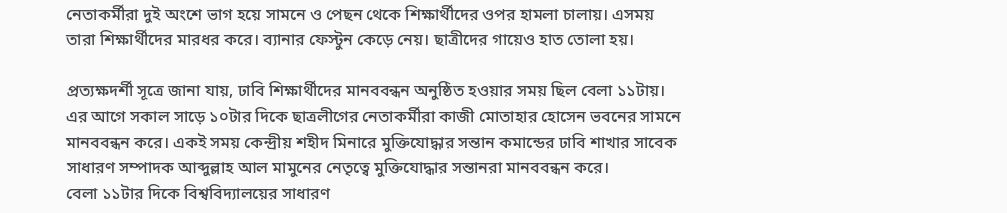নেতাকর্মীরা দুই অংশে ভাগ হয়ে সামনে ও পেছন থেকে শিক্ষার্থীদের ওপর হামলা চালায়। এসময় তারা শিক্ষার্থীদের মারধর করে। ব্যানার ফেস্টুন কেড়ে নেয়। ছাত্রীদের গায়েও হাত তোলা হয়।

প্রত্যক্ষদর্শী সূত্রে জানা যায়, ঢাবি শিক্ষার্থীদের মানববন্ধন অনুষ্ঠিত হওয়ার সময় ছিল বেলা ১১টায়। এর আগে সকাল সাড়ে ১০টার দিকে ছাত্রলীগের নেতাকর্মীরা কাজী মোতাহার হোসেন ভবনের সামনে মানববন্ধন করে। একই সময় কেন্দ্রীয় শহীদ মিনারে মুক্তিযোদ্ধার সন্তান কমান্ডের ঢাবি শাখার সাবেক সাধারণ সম্পাদক আব্দুল্লাহ আল মামুনের নেতৃত্বে মুক্তিযোদ্ধার সন্তানরা মানববন্ধন করে।
বেলা ১১টার দিকে বিশ্ববিদ্যালয়ের সাধারণ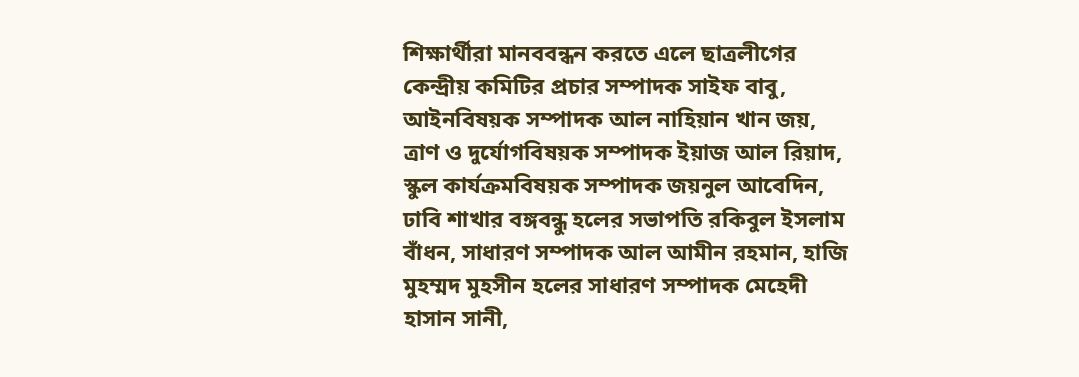শিক্ষার্থীরা মানববন্ধন করতে এলে ছাত্রলীগের কেন্দ্রীয় কমিটির প্রচার সম্পাদক সাইফ বাবু, আইনবিষয়ক সম্পাদক আল নাহিয়ান খান জয়, ত্রাণ ও দুর্যোগবিষয়ক সম্পাদক ইয়াজ আল রিয়াদ, স্কুল কার্যক্রমবিষয়ক সম্পাদক জয়নুল আবেদিন, ঢাবি শাখার বঙ্গবন্ধু হলের সভাপতি রকিবুল ইসলাম বাঁধন, সাধারণ সম্পাদক আল আমীন রহমান, হাজি মুহম্মদ মুহসীন হলের সাধারণ সম্পাদক মেহেদী হাসান সানী,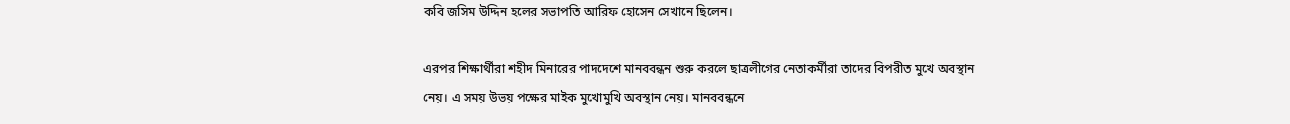কবি জসিম উদ্দিন হলের সভাপতি আরিফ হোসেন সেখানে ছিলেন।

এরপর শিক্ষার্থীরা শহীদ মিনারের পাদদেশে মানববন্ধন শুরু করলে ছাত্রলীগের নেতাকর্মীরা তাদের বিপরীত মুখে অবস্থান নেয়। এ সময় উভয় পক্ষের মাইক মুখোমুখি অবস্থান নেয়। মানববন্ধনে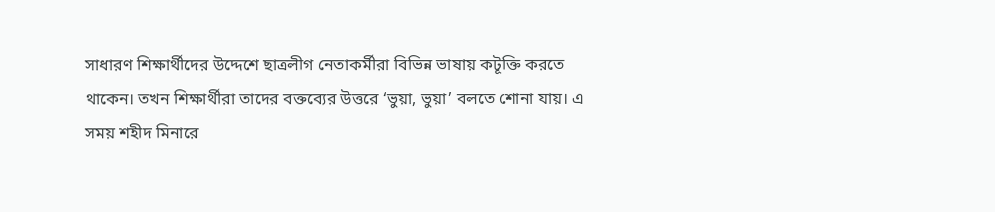সাধারণ শিক্ষার্থীদের উদ্দেশে ছাত্রলীগ নেতাকর্মীরা বিভিন্ন ভাষায় কটূক্তি করতে থাকেন। তখন শিক্ষার্থীরা তাদের বক্তব্যের উত্তরে ‘ভুয়া, ভুয়া’ বলতে শোনা যায়। এ সময় শহীদ মিনারে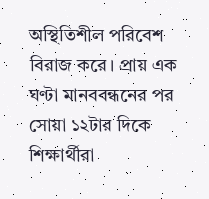অস্থিতিশীল পরিবেশ বিরাজ করে। প্রায় এক ঘণ্টা মানববন্ধনের পর সোয়া ১২টার দিকে শিক্ষার্থীরা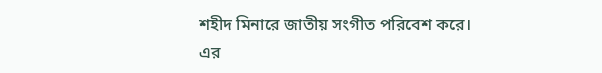শহীদ মিনারে জাতীয় সংগীত পরিবেশ করে।
এর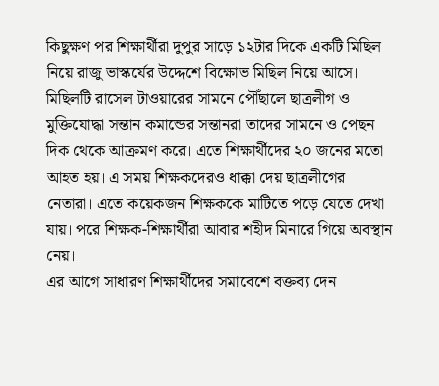কিছুক্ষণ পর শিক্ষার্থীরা দুপুর সাড়ে ১২টার দিকে একটি মিছিল নিয়ে রাজু ভাস্কর্যের উদ্দেশে বিক্ষোভ মিছিল নিয়ে আসে। মিছিলটি রাসেল টাওয়ারের সামনে পৌঁছালে ছাত্রলীগ ও মুক্তিযোদ্ধা সন্তান কমান্ডের সন্তানরা তাদের সামনে ও পেছন দিক থেকে আক্রমণ করে। এতে শিক্ষার্থীদের ২০ জনের মতো আহত হয়। এ সময় শিক্ষকদেরও ধাক্কা দেয় ছাত্রলীগের নেতারা। এতে কয়েকজন শিক্ষককে মাটিতে পড়ে যেতে দেখা যায়। পরে শিক্ষক-শিক্ষার্থীরা আবার শহীদ মিনারে গিয়ে অবস্থান নেয়।
এর আগে সাধারণ শিক্ষার্থীদের সমাবেশে বক্তব্য দেন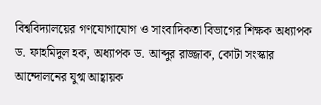বিশ্ববিদ্যালয়ের গণযোগাযোগ ও সাংবাদিকতা বিভাগের শিক্ষক অধ্যাপক ড. ফাহমিদুল হক, অধ্যাপক ড. আব্দুর রাজ্জাক, কোটা সংস্কার আন্দোলনের যুগ্ম আহ্বায়ক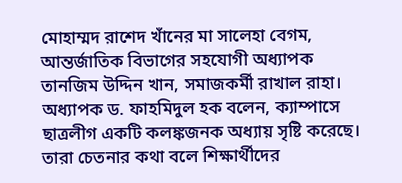মোহাম্মদ রাশেদ খাঁনের মা সালেহা বেগম, আন্তর্জাতিক বিভাগের সহযোগী অধ্যাপক তানজিম উদ্দিন খান, সমাজকর্মী রাখাল রাহা।
অধ্যাপক ড. ফাহমিদুল হক বলেন, ক্যাম্পাসে ছাত্রলীগ একটি কলঙ্কজনক অধ্যায় সৃষ্টি করেছে। তারা চেতনার কথা বলে শিক্ষার্থীদের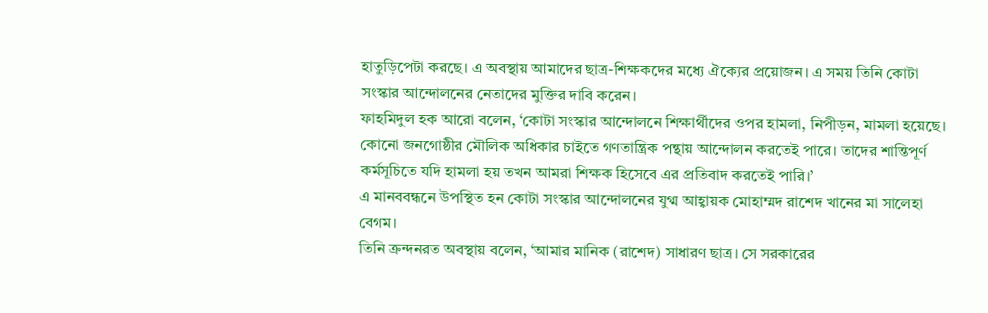হাতুড়িপেটা করছে। এ অবস্থায় আমাদের ছাত্র-শিক্ষকদের মধ্যে ঐক্যের প্রয়োজন। এ সময় তিনি কোটা সংস্কার আন্দোলনের নেতাদের মুক্তির দাবি করেন।
ফাহমিদুল হক আরো বলেন, ‘কোটা সংস্কার আন্দোলনে শিক্ষার্থীদের ওপর হামলা, নিপীড়ন, মামলা হয়েছে। কোনো জনগোষ্ঠীর মৌলিক অধিকার চাইতে গণতান্ত্রিক পন্থায় আন্দোলন করতেই পারে। তাদের শান্তিপূর্ণ কর্মসূচিতে যদি হামলা হয় তখন আমরা শিক্ষক হিসেবে এর প্রতিবাদ করতেই পারি।’
এ মানববন্ধনে উপস্থিত হন কোটা সংস্কার আন্দোলনের যুগ্ম আহ্বায়ক মোহাম্মদ রাশেদ খানের মা সালেহা বেগম।
তিনি ক্রন্দনরত অবস্থায় বলেন, ‘আমার মানিক (রাশেদ) সাধারণ ছাত্র। সে সরকারের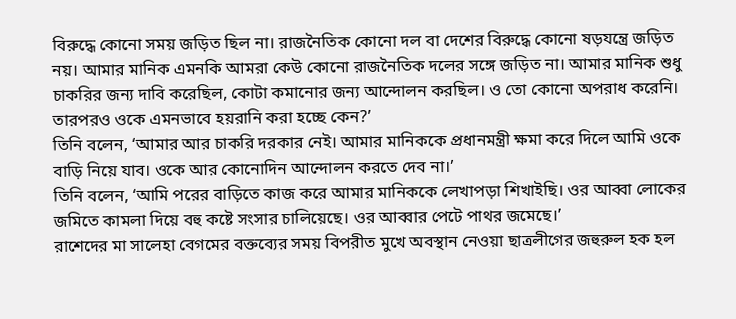বিরুদ্ধে কোনো সময় জড়িত ছিল না। রাজনৈতিক কোনো দল বা দেশের বিরুদ্ধে কোনো ষড়যন্ত্রে জড়িত নয়। আমার মানিক এমনকি আমরা কেউ কোনো রাজনৈতিক দলের সঙ্গে জড়িত না। আমার মানিক শুধু চাকরির জন্য দাবি করেছিল, কোটা কমানোর জন্য আন্দোলন করছিল। ও তো কোনো অপরাধ করেনি। তারপরও ওকে এমনভাবে হয়রানি করা হচ্ছে কেন?’
তিনি বলেন, ‘আমার আর চাকরি দরকার নেই। আমার মানিককে প্রধানমন্ত্রী ক্ষমা করে দিলে আমি ওকে বাড়ি নিয়ে যাব। ওকে আর কোনোদিন আন্দোলন করতে দেব না।’
তিনি বলেন, ‘আমি পরের বাড়িতে কাজ করে আমার মানিককে লেখাপড়া শিখাইছি। ওর আব্বা লোকের জমিতে কামলা দিয়ে বহু কষ্টে সংসার চালিয়েছে। ওর আব্বার পেটে পাথর জমেছে।’
রাশেদের মা সালেহা বেগমের বক্তব্যের সময় বিপরীত মুখে অবস্থান নেওয়া ছাত্রলীগের জহুরুল হক হল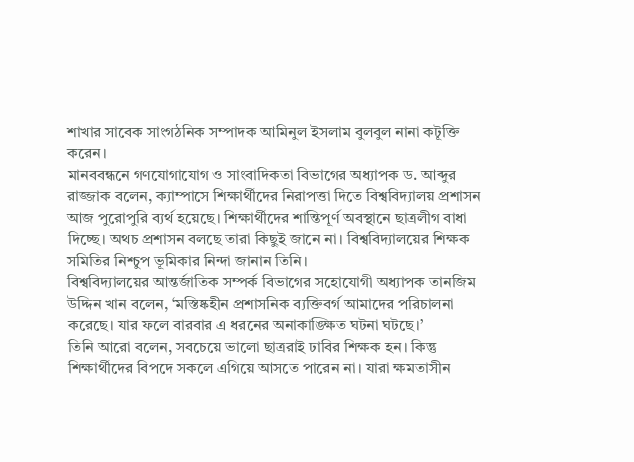শাখার সাবেক সাংগঠনিক সম্পাদক আমিনুল ইসলাম বুলবুল নানা কটূক্তি করেন।
মানববন্ধনে গণযোগাযোগ ও সাংবাদিকতা বিভাগের অধ্যাপক ড. আব্দুর রাজ্জাক বলেন, ক্যাম্পাসে শিক্ষার্থীদের নিরাপত্তা দিতে বিশ্ববিদ্যালয় প্রশাসন আজ পুরোপুরি ব্যর্থ হয়েছে। শিক্ষার্থীদের শান্তিপূর্ণ অবস্থানে ছাত্রলীগ বাধা দিচ্ছে। অথচ প্রশাসন বলছে তারা কিছুই জানে না। বিশ্ববিদ্যালয়ের শিক্ষক সমিতির নিশ্চুপ ভূমিকার নিন্দা জানান তিনি।
বিশ্ববিদ্যালয়ের আন্তর্জাতিক সম্পর্ক বিভাগের সহোযোগী অধ্যাপক তানজিম উদ্দিন খান বলেন, ‘মস্তিষ্কহীন প্রশাসনিক ব্যক্তিবর্গ আমাদের পরিচালনা করেছে। যার ফলে বারবার এ ধরনের অনাকাঙ্ক্ষিত ঘটনা ঘটছে।’
তিনি আরো বলেন, সবচেয়ে ভালো ছাত্ররাই ঢাবির শিক্ষক হন। কিন্তু শিক্ষার্থীদের বিপদে সকলে এগিয়ে আসতে পারেন না। যারা ক্ষমতাসীন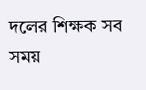দলের শিক্ষক সব সময়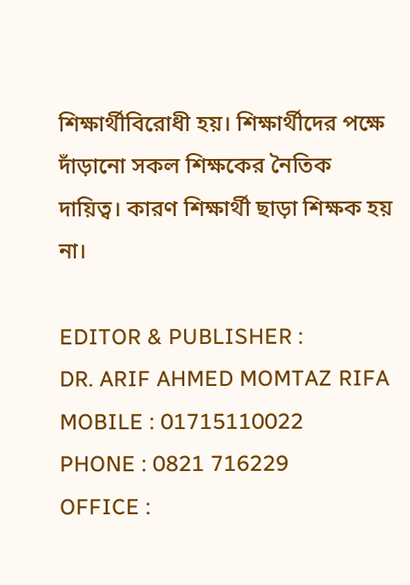শিক্ষার্থীবিরোধী হয়। শিক্ষার্থীদের পক্ষে দাঁড়ানো সকল শিক্ষকের নৈতিক দায়িত্ব। কারণ শিক্ষার্থী ছাড়া শিক্ষক হয় না।

EDITOR & PUBLISHER :
DR. ARIF AHMED MOMTAZ RIFA
MOBILE : 01715110022
PHONE : 0821 716229
OFFICE :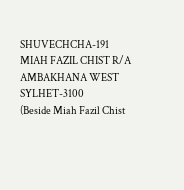SHUVECHCHA-191
MIAH FAZIL CHIST R/A
AMBAKHANA WEST
SYLHET-3100
(Beside Miah Fazil Chist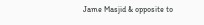Jame Masjid & opposite to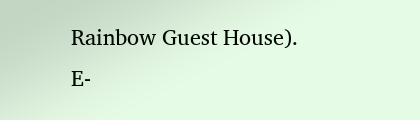Rainbow Guest House).
E-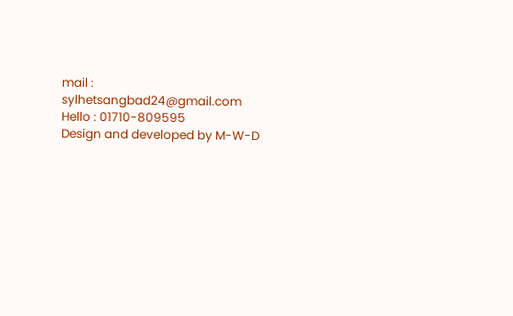mail : sylhetsangbad24@gmail.com
Hello : 01710-809595
Design and developed by M-W-D